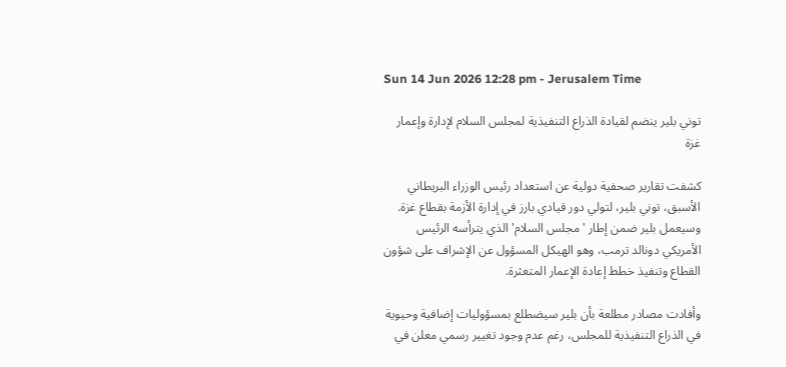Sun 14 Jun 2026 12:28 pm - Jerusalem Time

توني بلير ينضم لقيادة الذراع التنفيذية لمجلس السلام لإدارة وإعمار غزة

كشفت تقارير صحفية دولية عن استعداد رئيس الوزراء البريطاني الأسبق، توني بلير، لتولي دور قيادي بارز في إدارة الأزمة بقطاع غزة. وسيعمل بلير ضمن إطار 'مجلس السلام' الذي يترأسه الرئيس الأمريكي دونالد ترمب، وهو الهيكل المسؤول عن الإشراف على شؤون القطاع وتنفيذ خطط إعادة الإعمار المتعثرة.

وأفادت مصادر مطلعة بأن بلير سيضطلع بمسؤوليات إضافية وحيوية في الذراع التنفيذية للمجلس، رغم عدم وجود تغيير رسمي معلن في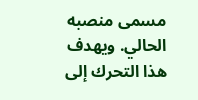مسمى منصبه الحالي. ويهدف هذا التحرك إلى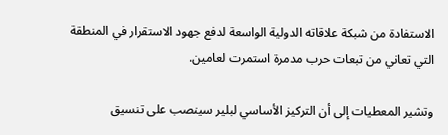الاستفادة من شبكة علاقاته الدولية الواسعة لدفع جهود الاستقرار في المنطقة التي تعاني من تبعات حرب مدمرة استمرت لعامين.

وتشير المعطيات إلى أن التركيز الأساسي لبلير سينصب على تنسيق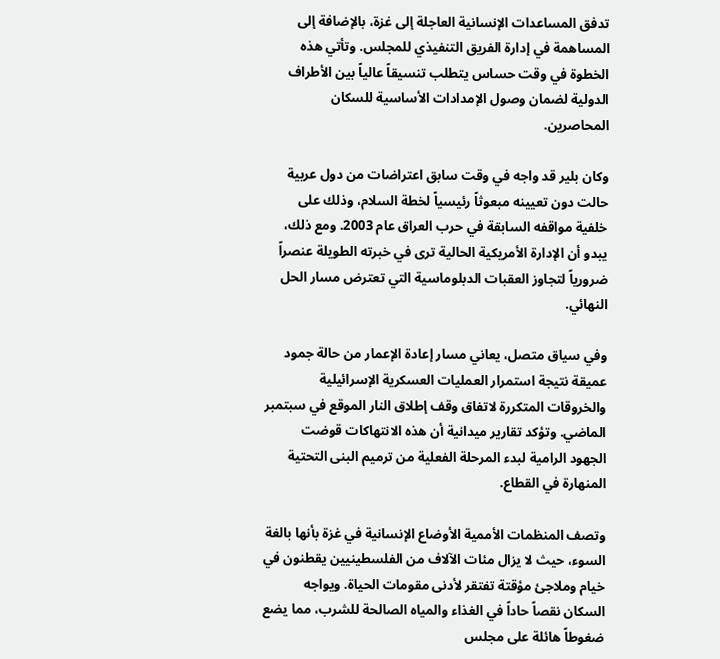تدفق المساعدات الإنسانية العاجلة إلى غزة، بالإضافة إلى المساهمة في إدارة الفريق التنفيذي للمجلس. وتأتي هذه الخطوة في وقت حساس يتطلب تنسيقاً عالياً بين الأطراف الدولية لضمان وصول الإمدادات الأساسية للسكان المحاصرين.

وكان بلير قد واجه في وقت سابق اعتراضات من دول عربية حالت دون تعيينه مبعوثاً رئيسياً لخطة السلام، وذلك على خلفية مواقفه السابقة في حرب العراق عام 2003. ومع ذلك، يبدو أن الإدارة الأمريكية الحالية ترى في خبرته الطويلة عنصراً ضرورياً لتجاوز العقبات الدبلوماسية التي تعترض مسار الحل النهائي.

وفي سياق متصل، يعاني مسار إعادة الإعمار من حالة جمود عميقة نتيجة استمرار العمليات العسكرية الإسرائيلية والخروقات المتكررة لاتفاق وقف إطلاق النار الموقع في سبتمبر الماضي. وتؤكد تقارير ميدانية أن هذه الانتهاكات قوضت الجهود الرامية لبدء المرحلة الفعلية من ترميم البنى التحتية المنهارة في القطاع.

وتصف المنظمات الأممية الأوضاع الإنسانية في غزة بأنها بالغة السوء، حيث لا يزال مئات الآلاف من الفلسطينيين يقطنون في خيام وملاجئ مؤقتة تفتقر لأدنى مقومات الحياة. ويواجه السكان نقصاً حاداً في الغذاء والمياه الصالحة للشرب، مما يضع ضغوطاً هائلة على مجلس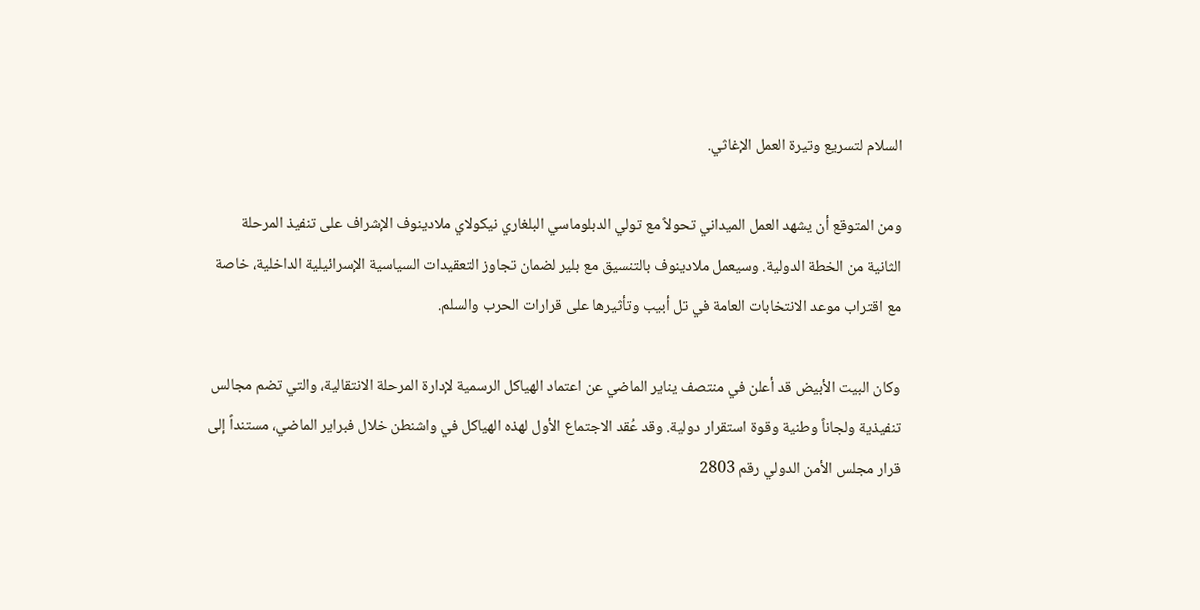السلام لتسريع وتيرة العمل الإغاثي.

ومن المتوقع أن يشهد العمل الميداني تحولاً مع تولي الدبلوماسي البلغاري نيكولاي ملادينوف الإشراف على تنفيذ المرحلة الثانية من الخطة الدولية. وسيعمل ملادينوف بالتنسيق مع بلير لضمان تجاوز التعقيدات السياسية الإسرائيلية الداخلية، خاصة مع اقتراب موعد الانتخابات العامة في تل أبيب وتأثيرها على قرارات الحرب والسلم.

وكان البيت الأبيض قد أعلن في منتصف يناير الماضي عن اعتماد الهياكل الرسمية لإدارة المرحلة الانتقالية، والتي تضم مجالس تنفيذية ولجاناً وطنية وقوة استقرار دولية. وقد عُقد الاجتماع الأول لهذه الهياكل في واشنطن خلال فبراير الماضي، مستنداً إلى قرار مجلس الأمن الدولي رقم 2803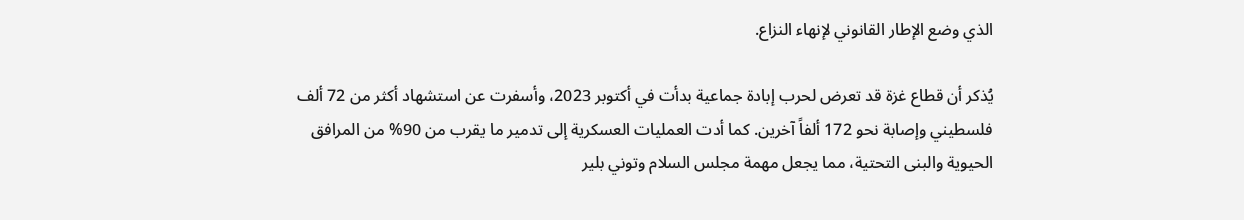الذي وضع الإطار القانوني لإنهاء النزاع.

يُذكر أن قطاع غزة قد تعرض لحرب إبادة جماعية بدأت في أكتوبر 2023، وأسفرت عن استشهاد أكثر من 72 ألف فلسطيني وإصابة نحو 172 ألفاً آخرين. كما أدت العمليات العسكرية إلى تدمير ما يقرب من 90% من المرافق الحيوية والبنى التحتية، مما يجعل مهمة مجلس السلام وتوني بلير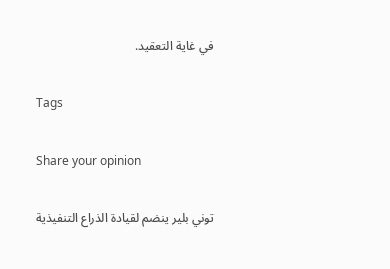في غاية التعقيد.

Tags

Share your opinion

توني بلير ينضم لقيادة الذراع التنفيذية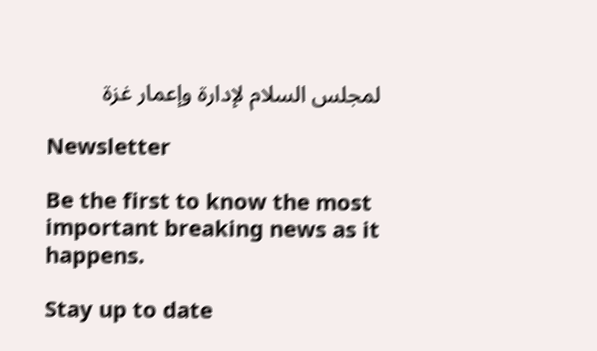لمجلس السلام لإدارة وإعمار غزة

Newsletter

Be the first to know the most important breaking news as it happens.

Stay up to date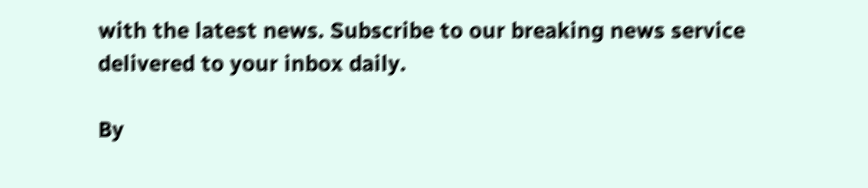with the latest news. Subscribe to our breaking news service delivered to your inbox daily.

By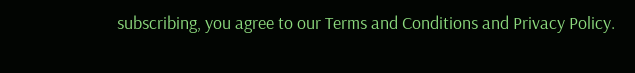subscribing, you agree to our Terms and Conditions and Privacy Policy.